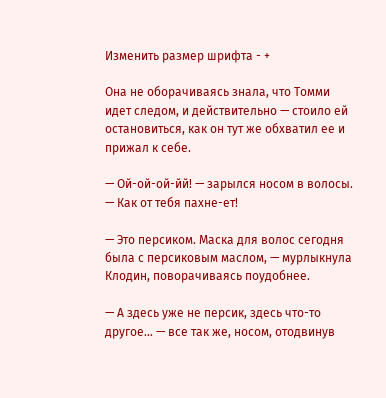Изменить размер шрифта - +

Она не оборачиваясь знала, что Томми идет следом, и действительно — стоило ей остановиться, как он тут же обхватил ее и прижал к себе.

— Ой-ой-ой-йй! — зарылся носом в волосы. — Как от тебя пахне-ет!

— Это персиком. Маска для волос сегодня была с персиковым маслом, — мурлыкнула Клодин, поворачиваясь поудобнее.

— А здесь уже не персик, здесь что-то другое… — все так же, носом, отодвинув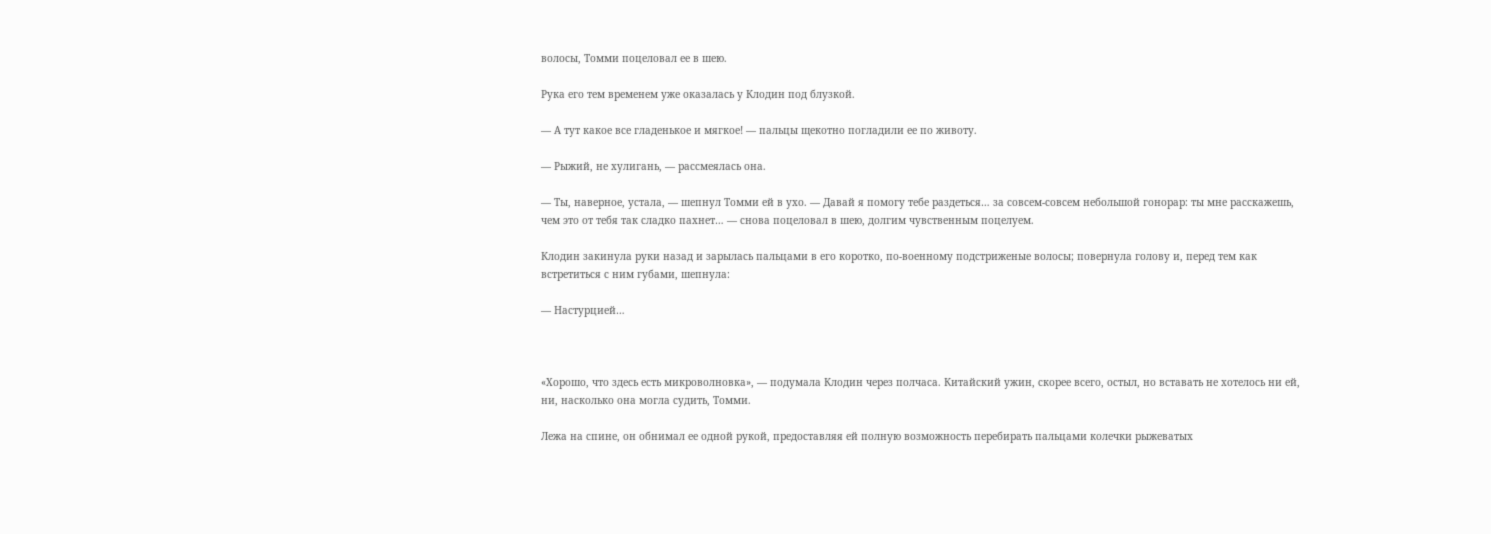волосы, Томми поцеловал ее в шею.

Рука его тем временем уже оказалась у Клодин под блузкой.

— А тут какое все гладенькое и мягкое! — пальцы щекотно погладили ее по животу.

— Рыжий, не хулигань, — рассмеялась она.

— Ты, наверное, устала, — шепнул Томми ей в ухо. — Давай я помогу тебе раздеться… за совсем-совсем небольшой гонорар: ты мне расскажешь, чем это от тебя так сладко пахнет… — снова поцеловал в шею, долгим чувственным поцелуем.

Клодин закинула руки назад и зарылась пальцами в его коротко, по-военному подстриженые волосы; повернула голову и, перед тем как встретиться с ним губами, шепнула:

— Настурцией…



«Хорошо, что здесь есть микроволновка», — подумала Клодин через полчаса. Китайский ужин, скорее всего, остыл, но вставать не хотелось ни ей, ни, насколько она могла судить, Томми.

Лежа на спине, он обнимал ее одной рукой, предоставляя ей полную возможность перебирать пальцами колечки рыжеватых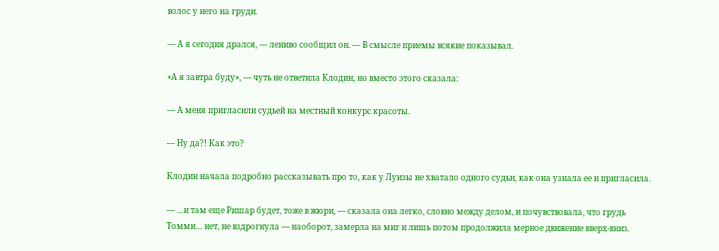волос у него на груди.

— А я сегодня дрался, — лениво сообщил он. — В смысле приемы всякие показывал.

«А я завтра буду», — чуть не ответила Клодин, но вместо этого сказала:

— А меня пригласили судьей на местный конкурс красоты.

— Ну да?! Как это?

Клодин начала подробно рассказывать про то, как у Луизы не хватало одного судьи, как она узнала ее и пригласила.

— …и там еще Ришар будет, тоже в жюри, — сказала она легко, словно между делом, и почувствовала, что грудь Томми… нет, не вздрогнула — наоборот, замерла на миг и лишь потом продолжила мерное движение вверх-вниз.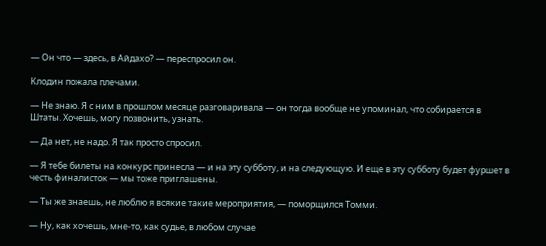— Он что — здесь, в Айдахо? — переспросил он.

Клодин пожала плечами.

— Не знаю. Я с ним в прошлом месяце разговаривала — он тогда вообще не упоминал, что собирается в Штаты. Хочешь, могу позвонить, узнать.

— Да нет, не надо. Я так просто спросил.

— Я тебе билеты на конкурс принесла — и на эту субботу, и на следующую. И еще в эту субботу будет фуршет в честь финалисток — мы тоже приглашены.

— Ты же знаешь, не люблю я всякие такие мероприятия, — поморщился Томми.

— Ну, как хочешь, мне-то, как судье, в любом случае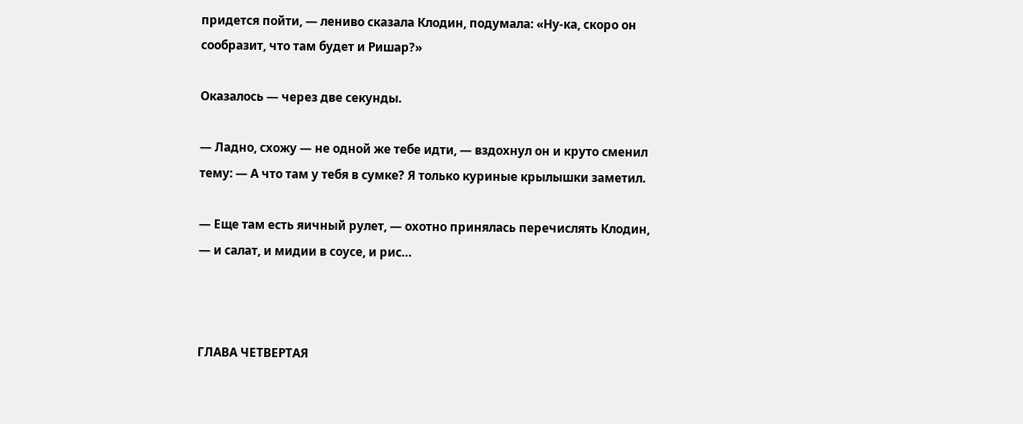придется пойти, — лениво сказала Клодин, подумала: «Ну-ка, скоро он сообразит, что там будет и Ришар?»

Оказалось — через две секунды.

— Ладно, схожу — не одной же тебе идти, — вздохнул он и круто сменил тему: — А что там у тебя в сумке? Я только куриные крылышки заметил.

— Еще там есть яичный рулет, — охотно принялась перечислять Клодин, — и салат, и мидии в соусе, и рис…



ГЛАВА ЧЕТВЕРТАЯ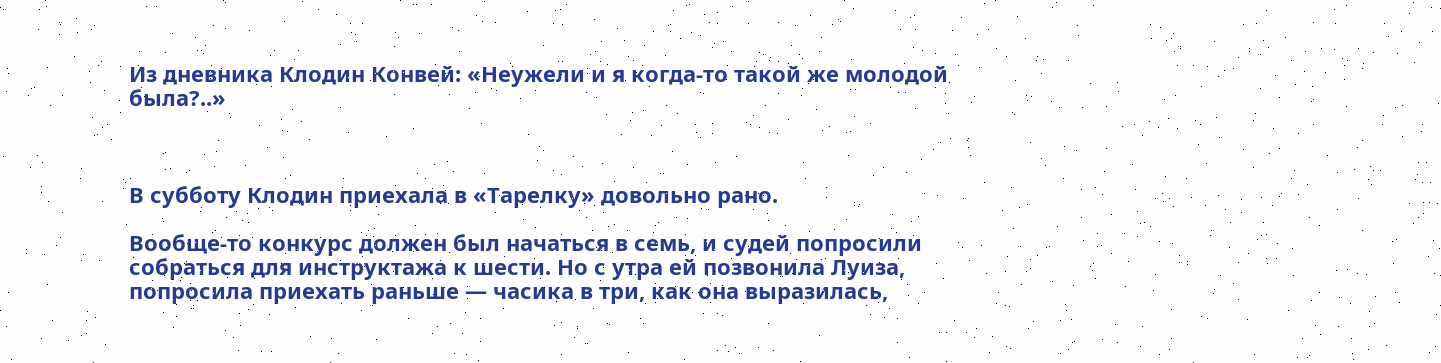Из дневника Клодин Конвей: «Неужели и я когда-то такой же молодой была?..»



В субботу Клодин приехала в «Тарелку» довольно рано.

Вообще-то конкурс должен был начаться в семь, и судей попросили собраться для инструктажа к шести. Но с утра ей позвонила Луиза, попросила приехать раньше — часика в три, как она выразилась,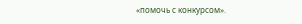«помочь с конкурсом».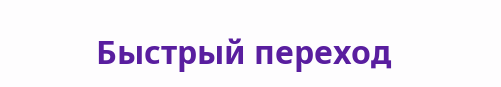Быстрый переход